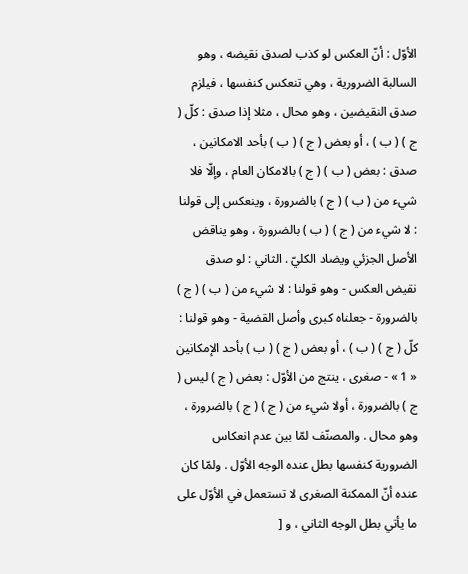الأوّل : أنّ العكس لو كذب لصدق نقيضه ، وهو السالبة الضرورية ، وهي تنعكس كنفسها ، فيلزم صدق النقيضين ، وهو محال ، مثلا إذا صدق : كلّ ( ج ) ( ب ) ، أو بعض ( ج ) ( ب ) بأحد الامكانين ، صدق : بعض ( ب ) ( ج ) بالامكان العام ، وإلّا فلا شيء من ( ب ) ( ج ) بالضرورة ، وينعكس إلى قولنا : لا شيء من ( ج ) ( ب ) بالضرورة ، وهو يناقض الأصل الجزئي ويضاد الكليّ . الثاني : لو صدق نقيض العكس - وهو قولنا : لا شيء من ( ب ) ( ج ) بالضرورة - جعلناه كبرى وأصل القضية - وهو قولنا : كلّ ( ج ) ( ب ) ، أو بعض ( ج ) ( ب ) بأحد الإمكانين « 1 » - صغرى ، ينتج من الأوّل : بعض ( ج ) ليس ( ج ) بالضرورة ، أولا شيء من ( ج ) ( ج ) بالضرورة ، وهو محال . والمصنّف لمّا بين عدم انعكاس الضرورية كنفسها بطل عنده الوجه الأوّل . ولمّا كان عنده أنّ الممكنة الصغرى لا تستعمل في الأوّل على ما يأتي بطل الوجه الثاني ، و [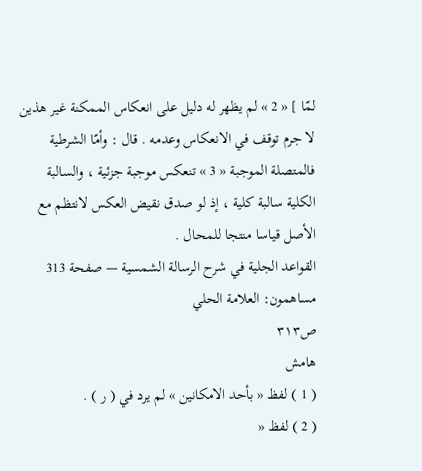لمّا ] « 2 » لم يظهر له دليل على انعكاس الممكنة غير هذين لا جرم توقف في الانعكاس وعدمه . قال : وأمّا الشرطية فالمتصلة الموجبة « 3 » تنعكس موجبة جزئية ، والسالبة الكلية سالبة كلية ، إذ لو صدق نقيض العكس لانتظم مع الأصل قياسا منتجا للمحال .
القواعد الجلية في شرح الرسالة الشمسية — صفحة 313
مساهمون: العلامة الحلي
ص٣١٣
هامش
( 1 ) لفظ « بأحد الامكانين » لم يرد في ( ر ) .
( 2 ) لفظ «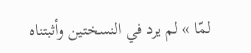لمّا » لم يرد في النسختين وأثبتناه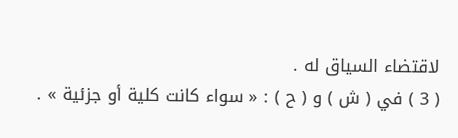لاقتضاء السياق له .
( 3 ) في ( ش ) و ( ح ) : « سواء كانت كلية أو جزئية » .